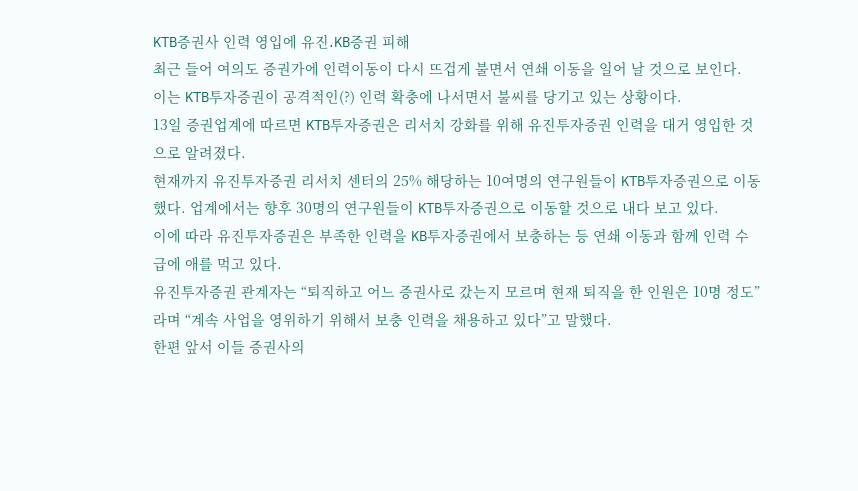KTB증권사 인력 영입에 유진․KB증권 피해
최근 들어 여의도 증권가에 인력이동이 다시 뜨겁게 불면서 연쇄 이동을 일어 날 것으로 보인다.
이는 KTB투자증권이 공격적인(?) 인력 확충에 나서면서 불씨를 당기고 있는 상황이다.
13일 증권업계에 따르면 KTB투자증권은 리서치 강화를 위해 유진투자증권 인력을 대거 영입한 것으로 알려졌다.
현재까지 유진투자증권 리서치 센터의 25% 해당하는 10여명의 연구원들이 KTB투자증권으로 이동했다. 업계에서는 향후 30명의 연구원들이 KTB투자증권으로 이동할 것으로 내다 보고 있다.
이에 따라 유진투자증권은 부족한 인력을 KB투자증권에서 보충하는 등 연쇄 이동과 함께 인력 수급에 애를 먹고 있다.
유진투자증권 관계자는 “퇴직하고 어느 증권사로 갔는지 모르며 현재 퇴직을 한 인원은 10명 정도”라며 “계속 사업을 영위하기 위해서 보충 인력을 채용하고 있다”고 말했다.
한편 앞서 이들 증권사의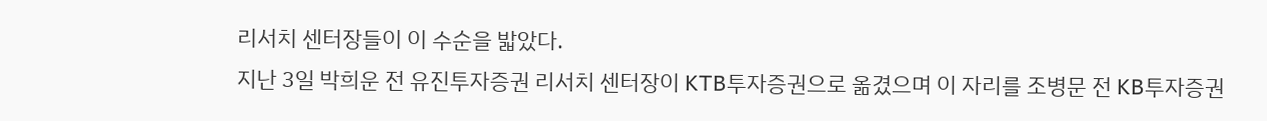리서치 센터장들이 이 수순을 밟았다.
지난 3일 박희운 전 유진투자증권 리서치 센터장이 KTB투자증권으로 옮겼으며 이 자리를 조병문 전 KB투자증권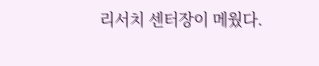리서치 센터장이 메웠다.